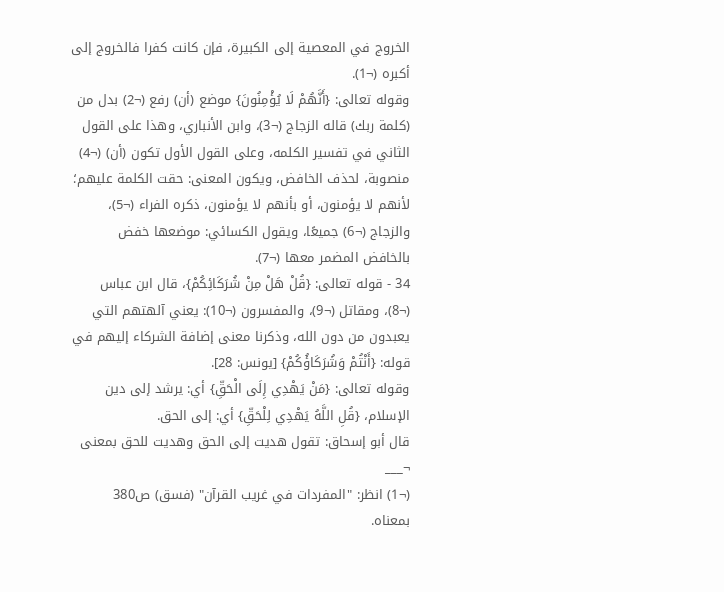الخروج في المعصية إلى الكبيرة، فإن كانت كفرا فالخروج إلى أكبره (¬1).
وقوله تعالى: {أَنَّهُمْ لَا يُؤْمِنُونَ} موضع (أن) رفع (¬2) بدل من (كلمة ربك) قاله الزجاج (¬3)، وابن الأنباري، وهذا على القول الثاني في تفسير الكلمه، وعلى القول الأول تكون (أن) (¬4) منصوبة، لحذف الخافض، ويكون المعنى: حقت الكلمة عليهم؛ لأنهم لا يؤمنون، أو بأنهم لا يؤمنون، ذكره الفراء (¬5)، والزجاج (¬6) جميعًا، ويقول الكسائي: موضعها خفض بالخافض المضمر معها (¬7).
34 - قوله تعالى: {قُلْ هَلْ مِنْ شُرَكَائِكُمْ}، قال ابن عباس (¬8)، ومقاتل (¬9)، والمفسرون (¬10): يعني آلهتهم التي يعبدون من دون الله، وذكرنا معنى إضافة الشركاء إليهم في قوله: {أَنْتُمْ وَشُرَكَاؤُكُمْ} [يونس: 28].
وقوله تعالى: {مَنْ يَهْدِي إِلَى الْحَقِّ} أي: يرشد إلى دين الإسلام، {قُلِ اللَّهُ يَهْدِي لِلْحَقِّ} أي: إلى الحق.
قال أبو إسحاق: تقول هديت إلى الحق وهديت للحق بمعنى
¬___
(¬1) انظر: "المفردات في غريب القرآن" (فسق) ص380 بمعناه.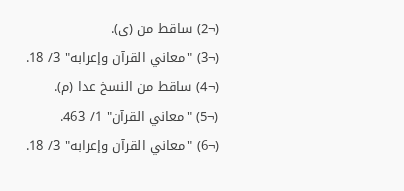(¬2) ساقط من (ى).
(¬3) "معاني القرآن وإعرابه" 3/ 18.
(¬4) ساقط من النسخ عدا (م).
(¬5) "معاني القرآن" 1/ 463.
(¬6) "معاني القرآن وإعرابه" 3/ 18.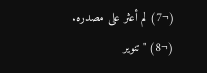(¬7) لم أعثر على مصدره.
(¬8) "تنوير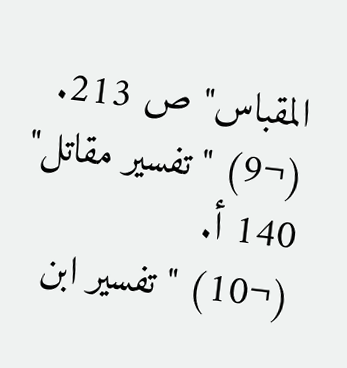المقباس" ص 213.
(¬9) "تفسير مقاتل" 140 أ.
(¬10) "تفسير ابن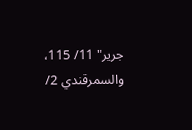جرير" 11/ 115، والسمرقندي 2/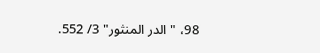98، "الدر المنثور" 3/ 552.